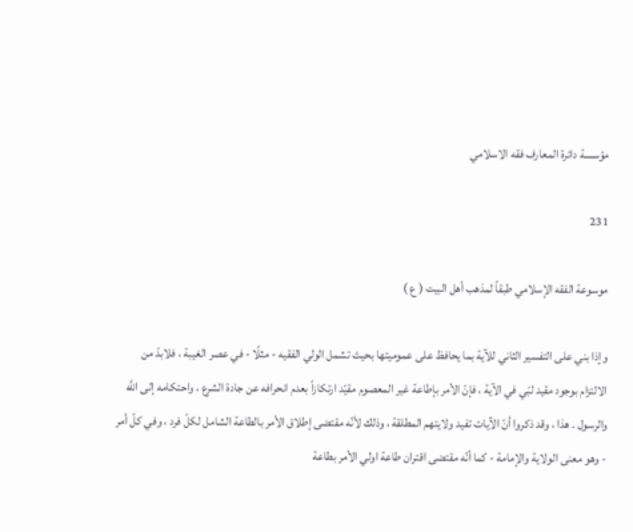مؤسسة دائرة المعارف فقه الاسلامي

231

موسوعة الفقه الإسلامي طبقاً لمذهب أهل البيت ( ع )

وإذا بني على التفسير الثاني للآية بما يحافظ على عموميتها بحيث تشمل الولي الفقيه - مثلًا - في عصر الغيبة ، فلابدّ من الالتزام بوجود مقيد لبّي في الآية ، فإنّ الأمر بإطاعة غير المعصوم مقيّد ارتكازاً بعدم انحرافه عن جادة الشرع ، واحتكامه إلى اللَّه والرسول . هذا ، وقد ذكروا أنّ الآيات تفيد ولايتهم المطلقة ، وذلك لأنّه مقتضى إطلاق الأمر بالطاعة الشامل لكلّ فرد ، وفي كلّ أمر - وهو معنى الولاية والإمامة - كما أنّه مقتضى اقتران طاعة اولي الأمر بطاعة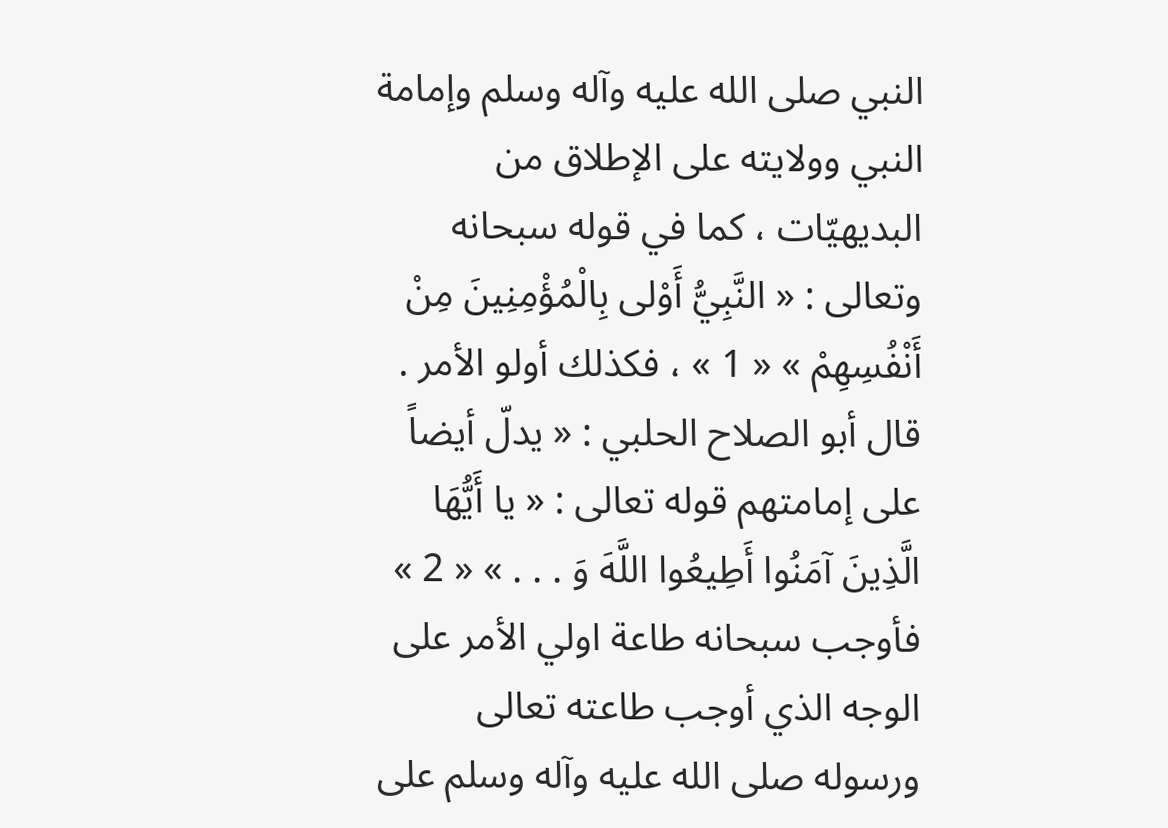النبي صلى الله عليه وآله وسلم وإمامة النبي وولايته على الإطلاق من البديهيّات ، كما في قوله سبحانه وتعالى : « النَّبِيُّ أَوْلى بِالْمُؤْمِنِينَ مِنْ أَنْفُسِهِمْ » « 1 » ، فكذلك أولو الأمر . قال أبو الصلاح الحلبي : « يدلّ أيضاً على إمامتهم قوله تعالى : « يا أَيُّهَا الَّذِينَ آمَنُوا أَطِيعُوا اللَّهَ وَ . . . » « 2 » فأوجب سبحانه طاعة اولي الأمر على الوجه الذي أوجب طاعته تعالى ورسوله صلى الله عليه وآله وسلم على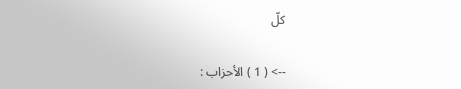كلّ

--> ( 1 ) الأحزاب :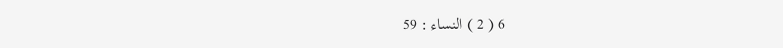6 ( 2 ) النساء : 59